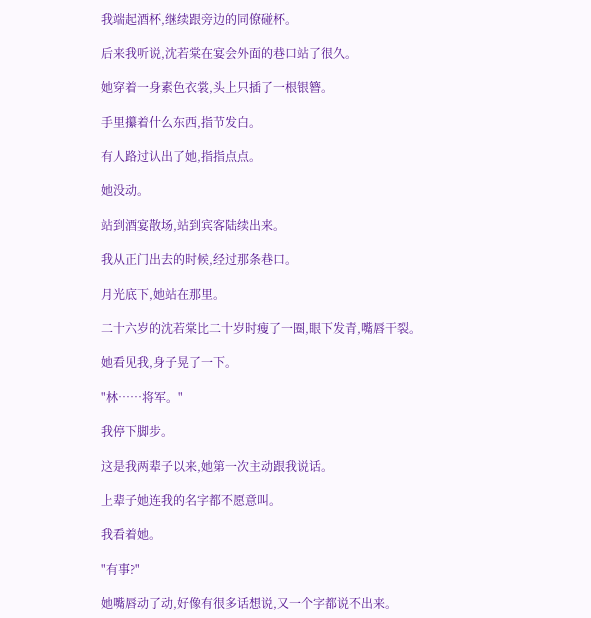我端起酒杯,继续跟旁边的同僚碰杯。

后来我听说,沈若棠在宴会外面的巷口站了很久。

她穿着一身素色衣裳,头上只插了一根银簪。

手里攥着什么东西,指节发白。

有人路过认出了她,指指点点。

她没动。

站到酒宴散场,站到宾客陆续出来。

我从正门出去的时候,经过那条巷口。

月光底下,她站在那里。

二十六岁的沈若棠比二十岁时瘦了一圈,眼下发青,嘴唇干裂。

她看见我,身子晃了一下。

"林……将军。"

我停下脚步。

这是我两辈子以来,她第一次主动跟我说话。

上辈子她连我的名字都不愿意叫。

我看着她。

"有事?"

她嘴唇动了动,好像有很多话想说,又一个字都说不出来。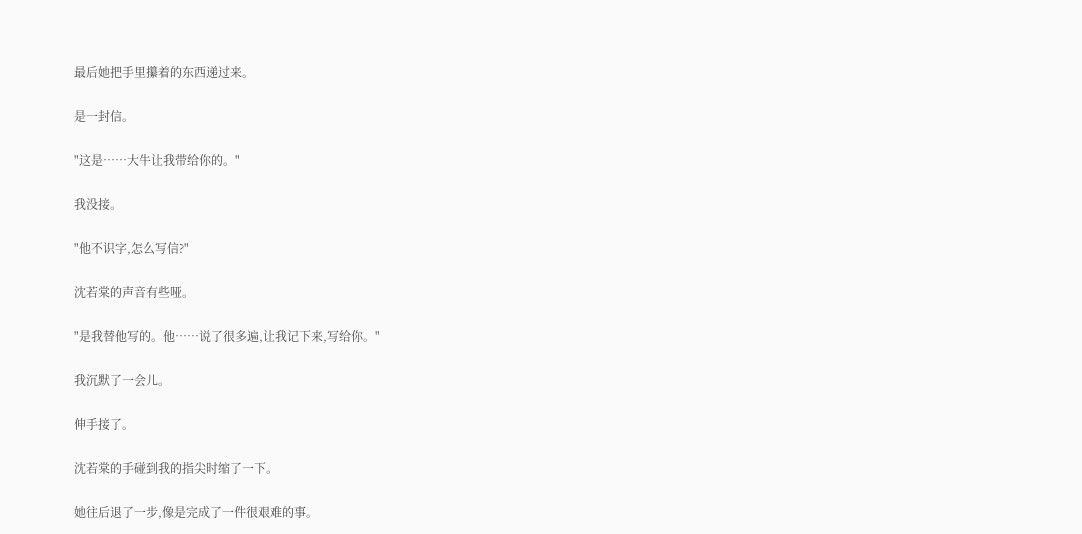最后她把手里攥着的东西递过来。

是一封信。

"这是……大牛让我带给你的。"

我没接。

"他不识字,怎么写信?"

沈若棠的声音有些哑。

"是我替他写的。他……说了很多遍,让我记下来,写给你。"

我沉默了一会儿。

伸手接了。

沈若棠的手碰到我的指尖时缩了一下。

她往后退了一步,像是完成了一件很艰难的事。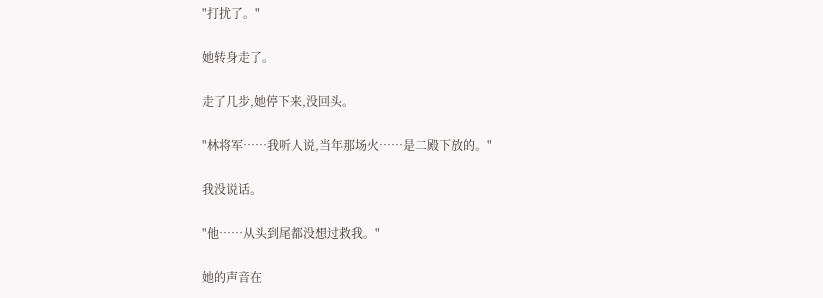"打扰了。"

她转身走了。

走了几步,她停下来,没回头。

"林将军……我听人说,当年那场火……是二殿下放的。"

我没说话。

"他……从头到尾都没想过救我。"

她的声音在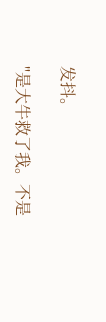发抖。

"是大牛救了我。不是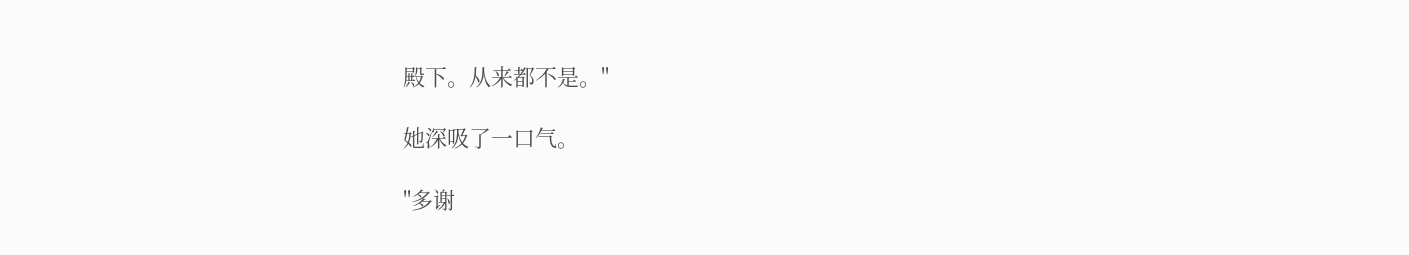殿下。从来都不是。"

她深吸了一口气。

"多谢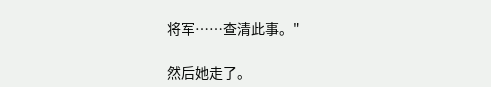将军……查清此事。"

然后她走了。